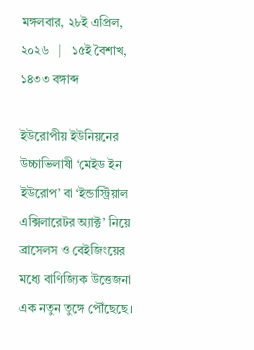মঙ্গলবার, ২৮ই এপ্রিল, ২০২৬   |   ১৫ই বৈশাখ, ১৪৩৩ বঙ্গাব্দ

ইউরোপীয় ইউনিয়নের উচ্চাভিলাষী ‘মেইড ইন ইউরোপ’ বা ‘ইন্ডাস্ট্রিয়াল এক্সিলারেটর অ্যাক্ট’ নিয়ে ব্রাসেলস ও বেইজিংয়ের মধ্যে বাণিজ্যিক উত্তেজনা এক নতুন তুঙ্গে পৌঁছেছে।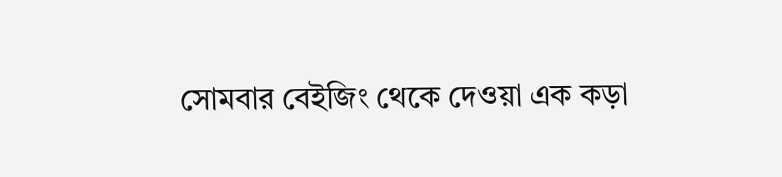সোমবার বেইজিং থেকে দেওয়া এক কড়া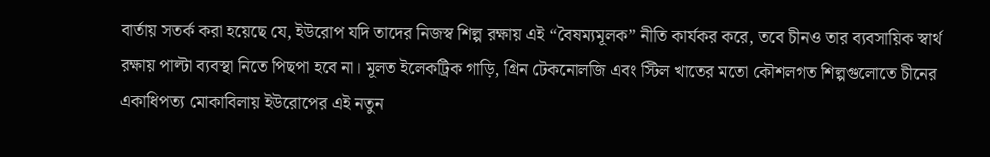বার্তায় সতর্ক করা হয়েছে যে, ইউরোপ যদি তাদের নিজস্ব শিল্প রক্ষায় এই “বৈষম্যমূলক” নীতি কার্যকর করে, তবে চীনও তার ব্যবসায়িক স্বার্থ রক্ষায় পাল্টা ব্যবস্থা নিতে পিছপা হবে না। মূলত ইলেকট্রিক গাড়ি, গ্রিন টেকনোলজি এবং স্টিল খাতের মতো কৌশলগত শিল্পগুলোতে চীনের একাধিপত্য মোকাবিলায় ইউরোপের এই নতুন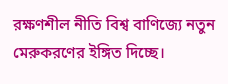রক্ষণশীল নীতি বিশ্ব বাণিজ্যে নতুন মেরুকরণের ইঙ্গিত দিচ্ছে।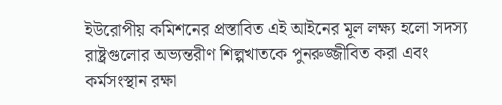ইউরোপীয় কমিশনের প্রস্তাবিত এই আইনের মূল লক্ষ্য হলো সদস্য রাষ্ট্রগুলোর অভ্যন্তরীণ শিল্পখাতকে পুনরুজ্জীবিত করা এবং কর্মসংস্থান রক্ষা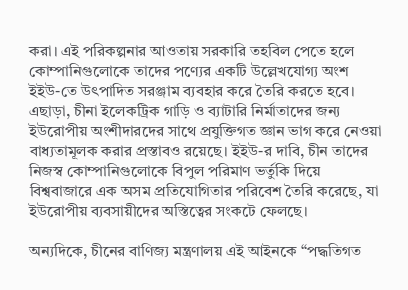করা। এই পরিকল্পনার আওতায় সরকারি তহবিল পেতে হলে কোম্পানিগুলোকে তাদের পণ্যের একটি উল্লেখযোগ্য অংশ ইইউ-তে উৎপাদিত সরঞ্জাম ব্যবহার করে তৈরি করতে হবে। এছাড়া, চীনা ইলেকট্রিক গাড়ি ও ব্যাটারি নির্মাতাদের জন্য ইউরোপীয় অংশীদারদের সাথে প্রযুক্তিগত জ্ঞান ভাগ করে নেওয়া বাধ্যতামূলক করার প্রস্তাবও রয়েছে। ইইউ-র দাবি, চীন তাদের নিজস্ব কোম্পানিগুলোকে বিপুল পরিমাণ ভর্তুকি দিয়ে বিশ্ববাজারে এক অসম প্রতিযোগিতার পরিবেশ তৈরি করেছে, যা ইউরোপীয় ব্যবসায়ীদের অস্তিত্বের সংকটে ফেলছে।

অন্যদিকে, চীনের বাণিজ্য মন্ত্রণালয় এই আইনকে “পদ্ধতিগত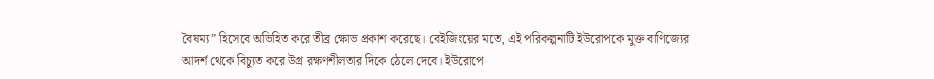বৈষম্য” হিসেবে অভিহিত করে তীব্র ক্ষোভ প্রকাশ করেছে। বেইজিংয়ের মতে, এই পরিকল্পনাটি ইউরোপকে মুক্ত বাণিজ্যের আদর্শ থেকে বিচ্যুত করে উগ্র রক্ষণশীলতার দিকে ঠেলে দেবে। ইউরোপে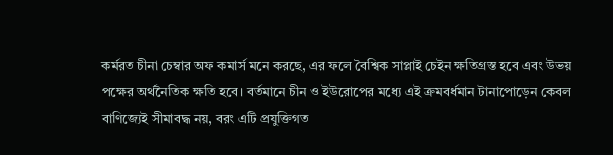কর্মরত চীনা চেম্বার অফ কমার্স মনে করছে, এর ফলে বৈশ্বিক সাপ্লাই চেইন ক্ষতিগ্রস্ত হবে এবং উভয় পক্ষের অর্থনৈতিক ক্ষতি হবে। বর্তমানে চীন ও ইউরোপের মধ্যে এই ক্রমবর্ধমান টানাপোড়েন কেবল বাণিজ্যেই সীমাবদ্ধ নয়, বরং এটি প্রযুক্তিগত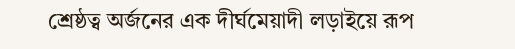শ্রেষ্ঠত্ব অর্জনের এক দীর্ঘমেয়াদী লড়াইয়ে রূপ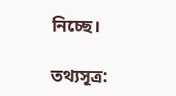নিচ্ছে।

তথ্যসূত্র: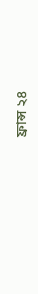ফ্রান্স ২৪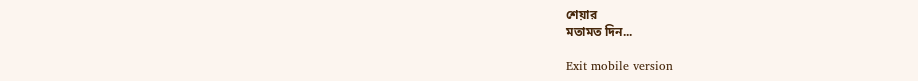শেয়ার
মতামত দিন...

Exit mobile version